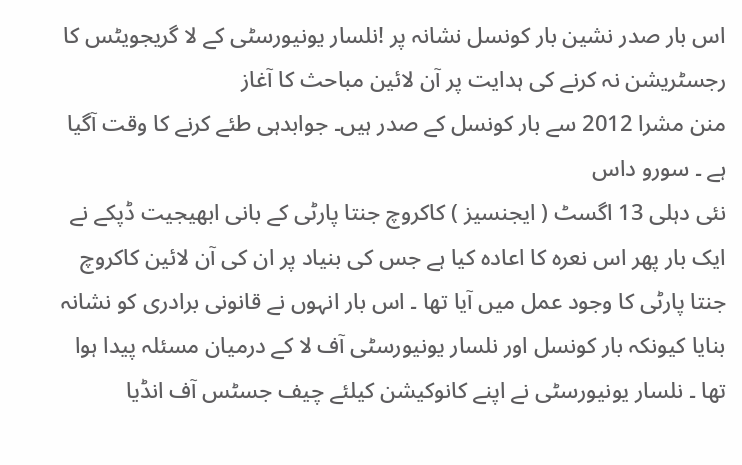اس بار صدر نشین بار کونسل نشانہ پر !نلسار یونیورسٹی کے لا گریجویٹس کا رجسٹریشن نہ کرنے کی ہدایت پر آن لائین مباحث کا آغاز
منن مشرا 2012 سے بار کونسل کے صدر ہیں۔ جوابدہی طئے کرنے کا وقت آگیا ہے ۔ سورو داس
نئی دہلی 13 اگسٹ ( ایجنسیز ) کاکروچ جنتا پارٹی کے بانی ابھیجیت ڈپکے نے ایک بار پھر اس نعرہ کا اعادہ کیا ہے جس کی بنیاد پر ان کی آن لائین کاکروچ جنتا پارٹی کا وجود عمل میں آیا تھا ۔ اس بار انہوں نے قانونی برادری کو نشانہ بنایا کیونکہ بار کونسل اور نلسار یونیورسٹی آف لا کے درمیان مسئلہ پیدا ہوا تھا ۔ نلسار یونیورسٹی نے اپنے کانوکیشن کیلئے چیف جسٹس آف انڈیا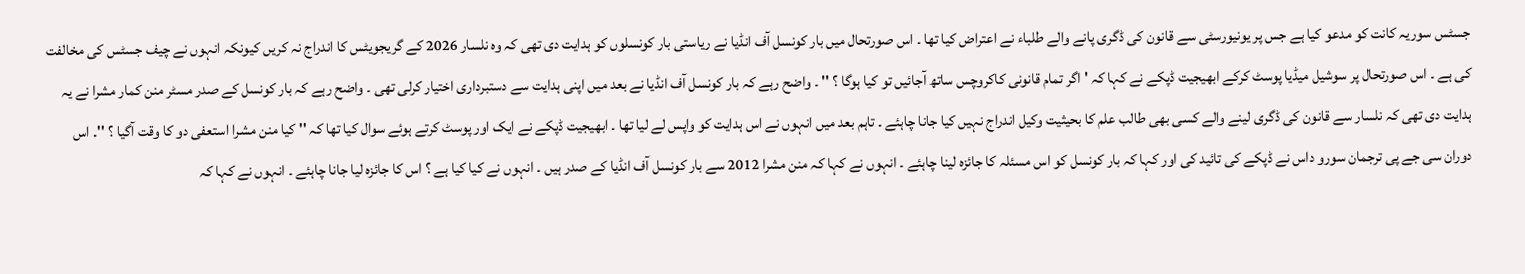جسٹس سوریہ کانت کو مدعو کیا ہے جس پر یونیورسٹی سے قانون کی ڈگری پانے والے طلباء نے اعتراض کیا تھا ۔ اس صورتحال میں بار کونسل آف انڈیا نے ریاستی بار کونسلوں کو ہدایت دی تھی کہ وہ نلسار 2026 کے گریجویٹس کا اندراج نہ کریں کیونکہ انہوں نے چیف جسٹس کی مخالفت کی ہے ۔ اس صورتحال پر سوشیل میڈیا پوسٹ کرکے ابھیجیت ڈپکے نے کہا کہ ' اگر تمام قانونی کاکروچس ساتھ آجائیں تو کیا ہوگا ؟ '' ۔ واضح رہے کہ بار کونسل آف انڈیا نے بعد میں اپنی ہدایت سے دستبرداری اختیار کرلی تھی ۔ واضح رہے کہ بار کونسل کے صدر مسٹر منن کمار مشرا نے یہ ہدایت دی تھی کہ نلسار سے قانون کی ڈگری لینے والے کسی بھی طالب علم کا بحیثیت وکیل اندراج نہیں کیا جانا چاہئے ۔ تاہم بعد میں انہوں نے اس ہدایت کو واپس لے لیا تھا ۔ ابھیجیت ڈپکے نے ایک اور پوسٹ کرتے ہوئے سوال کیا تھا کہ '' کیا منن مشرا استعفی دو کا وقت آگیا ؟ ''۔ اس دوران سی جے پی ترجمان سورو داس نے ڈپکے کی تائید کی اور کہا کہ بار کونسل کو اس مسئلہ کا جائزہ لینا چاہئے ۔ انہوں نے کہا کہ منن مشرا 2012 سے بار کونسل آف انڈیا کے صدر ہیں ۔ انہوں نے کیا کیا ہے ؟ اس کا جائزہ لیا جانا چاہئے ۔ انہوں نے کہا کہ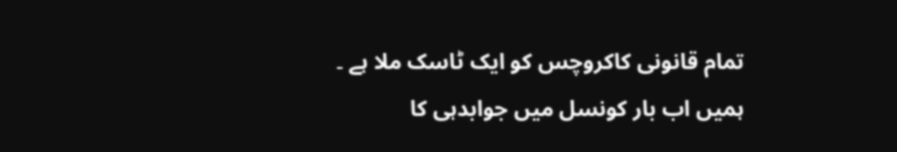تمام قانونی کاکروچس کو ایک ٹاسک ملا ہے ۔ ہمیں اب بار کونسل میں جوابدہی کا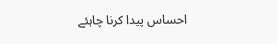احساس پیدا کرنا چاہئے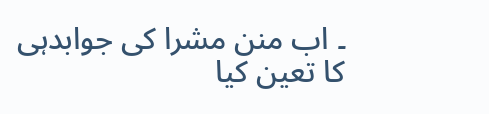۔ اب منن مشرا کی جوابدہی کا تعین کیا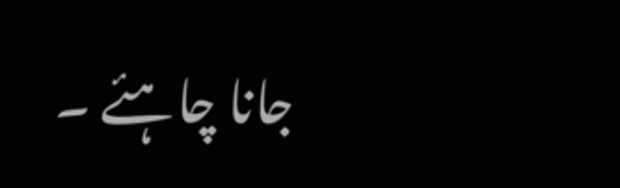جانا چاہئے ۔